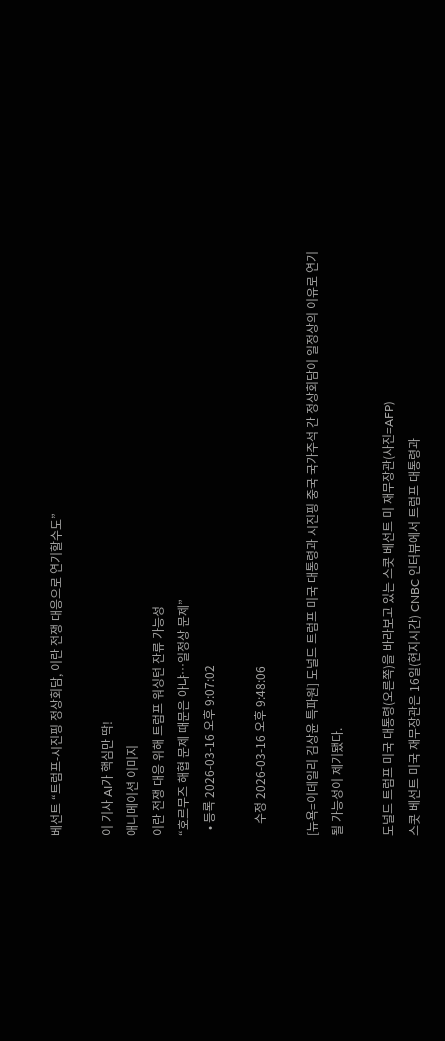베선트 “트럼프-시진핑 정상회담, 이란 전쟁 대응으로 연기할수도”

이 기사 AI가 핵심만 딱!
애니메이션 이미지
이란 전쟁 대응 위해 트럼프 워싱턴 잔류 가능성
“호르무즈 해협 문제 때문은 아냐…일정상 문제”
  • 등록 2026-03-16 오후 9:07:02

    수정 2026-03-16 오후 9:48:06

[뉴욕=이데일리 김상윤 특파원] 도널드 트럼프 미국 대통령과 시진핑 중국 국가주석 간 정상회담이 일정상의 이유로 연기될 가능성이 제기됐다.

도널드 트럼프 미국 대통령(오른쪽)을 바라보고 있는 스콧 베선트 미 재무장관(사진=AFP)
스콧 베선트 미국 재무장관은 16일(현지시간) CNBC 인터뷰에서 트럼프 대통령과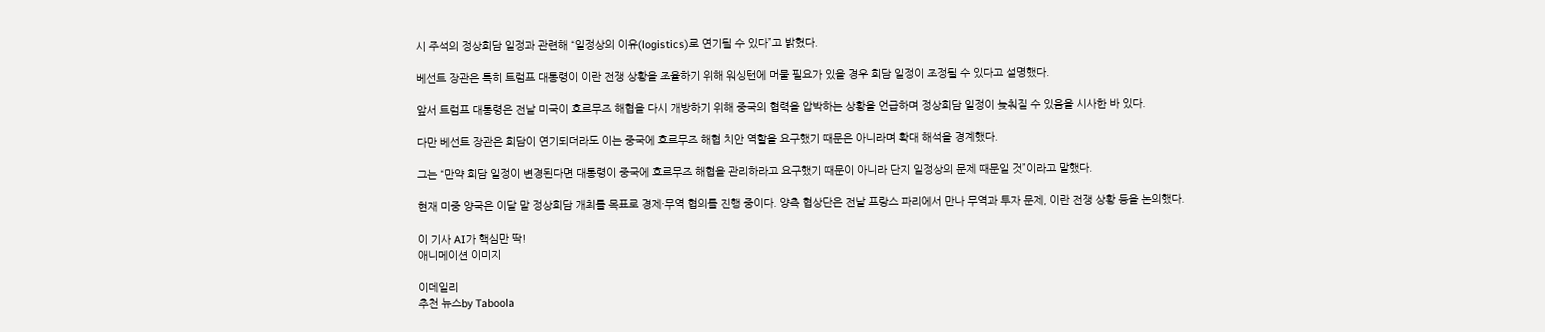시 주석의 정상회담 일정과 관련해 “일정상의 이유(logistics)로 연기될 수 있다”고 밝혔다.

베선트 장관은 특히 트럼프 대통령이 이란 전쟁 상황을 조율하기 위해 워싱턴에 머물 필요가 있을 경우 회담 일정이 조정될 수 있다고 설명했다.

앞서 트럼프 대통령은 전날 미국이 호르무즈 해협을 다시 개방하기 위해 중국의 협력을 압박하는 상황을 언급하며 정상회담 일정이 늦춰질 수 있음을 시사한 바 있다.

다만 베선트 장관은 회담이 연기되더라도 이는 중국에 호르무즈 해협 치안 역할을 요구했기 때문은 아니라며 확대 해석을 경계했다.

그는 “만약 회담 일정이 변경된다면 대통령이 중국에 호르무즈 해협을 관리하라고 요구했기 때문이 아니라 단지 일정상의 문제 때문일 것”이라고 말했다.

현재 미중 양국은 이달 말 정상회담 개최를 목표로 경제·무역 협의를 진행 중이다. 양측 협상단은 전날 프랑스 파리에서 만나 무역과 투자 문제, 이란 전쟁 상황 등을 논의했다.

이 기사 AI가 핵심만 딱!
애니메이션 이미지

이데일리
추천 뉴스by Taboola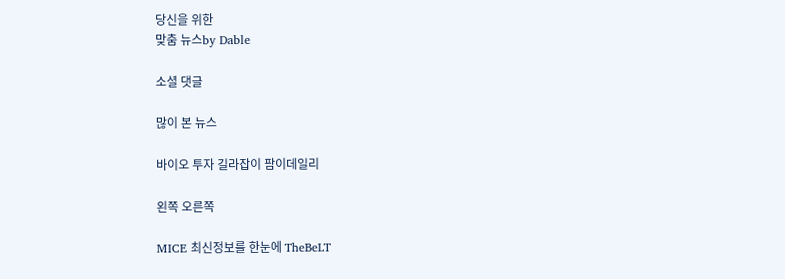당신을 위한
맞춤 뉴스by Dable

소셜 댓글

많이 본 뉴스

바이오 투자 길라잡이 팜이데일리

왼쪽 오른쪽

MICE 최신정보를 한눈에 TheBeLT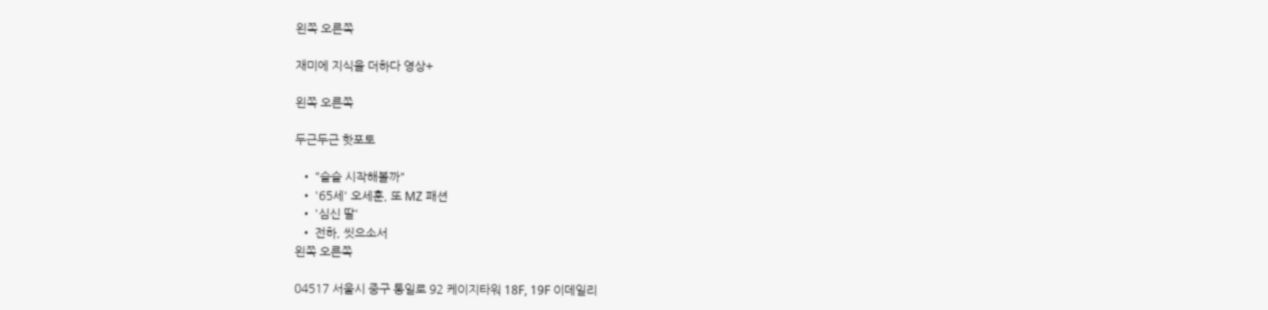왼쪽 오른쪽

재미에 지식을 더하다 영상+

왼쪽 오른쪽

두근두근 핫포토

  • "슬슬 시작해볼까"
  • '65세' 오세훈, 또 MZ 패션
  • '심신 딸'
  • 전하, 씻으소서
왼쪽 오른쪽

04517 서울시 중구 통일로 92 케이지타워 18F, 19F 이데일리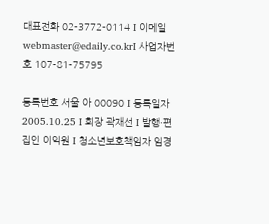대표전화 02-3772-0114 I 이메일 webmaster@edaily.co.krI 사업자번호 107-81-75795

등록번호 서울 아 00090 I 등록일자 2005.10.25 I 회장 곽재선 I 발행·편집인 이익원 I 청소년보호책임자 임경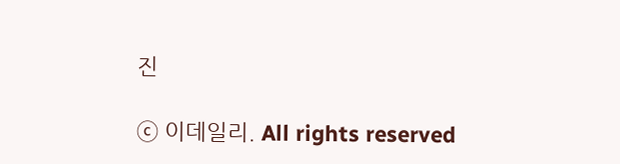진

ⓒ 이데일리. All rights reserved